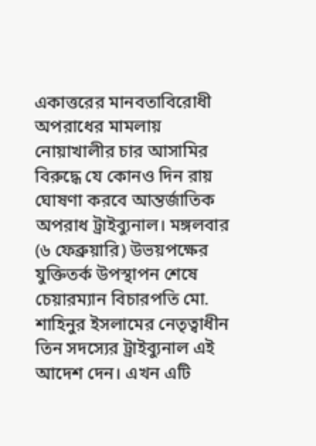একাত্তরের মানবতাবিরোধী অপরাধের মামলায় নোয়াখালীর চার আসামির বিরুদ্ধে যে কোনও দিন রায় ঘোষণা করবে আন্তর্জাতিক অপরাধ ট্রাইব্যুনাল। মঙ্গলবার (৬ ফেব্রুয়ারি) উভয়পক্ষের যুক্তিতর্ক উপস্থাপন শেষে চেয়ারম্যান বিচারপতি মো. শাহিনুর ইসলামের নেতৃত্বাধীন তিন সদস্যের ট্রাইব্যুনাল এই আদেশ দেন। এখন এটি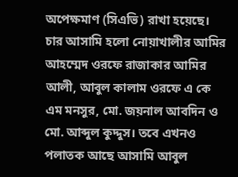অপেক্ষমাণ (সিএভি) রাখা হয়েছে।
চার আসামি হলো নোয়াখালীর আমির আহম্মেদ ওরফে রাজাকার আমির আলী, আবুল কালাম ওরফে এ কে এম মনসুর, মো. জয়নাল আবদিন ও মো. আব্দুল কুদ্দুস। তবে এখনও পলাতক আছে আসামি আবুল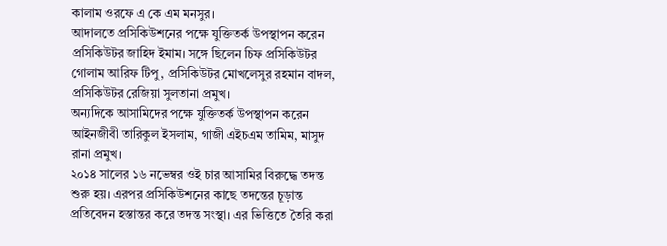কালাম ওরফে এ কে এম মনসুর।
আদালতে প্রসিকিউশনের পক্ষে যুক্তিতর্ক উপস্থাপন করেন প্রসিকিউটর জাহিদ ইমাম। সঙ্গে ছিলেন চিফ প্রসিকিউটর গোলাম আরিফ টিপু, প্রসিকিউটর মোখলেসুর রহমান বাদল, প্রসিকিউটর রেজিয়া সুলতানা প্রমুখ।
অন্যদিকে আসামিদের পক্ষে যুক্তিতর্ক উপস্থাপন করেন আইনজীবী তারিকুল ইসলাম, গাজী এইচএম তামিম, মাসুদ রানা প্রমুখ।
২০১৪ সালের ১৬ নভেম্বর ওই চার আসামির বিরুদ্ধে তদন্ত শুরু হয়। এরপর প্রসিকিউশনের কাছে তদন্তের চূড়ান্ত প্রতিবেদন হস্তান্তর করে তদন্ত সংস্থা। এর ভিত্তিতে তৈরি করা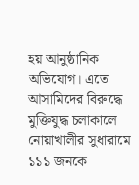হয় আনুষ্ঠানিক অভিযোগ। এতে আসামিদের বিরুদ্ধে মুক্তিযুদ্ধ চলাকালে নোয়াখালীর সুধারামে ১১১ জনকে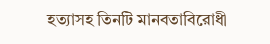হত্যাসহ তিনটি মানবতাবিরোধী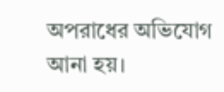অপরাধের অভিযোগ আনা হয়।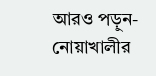আরও পড়ুন-
নোয়াখালীর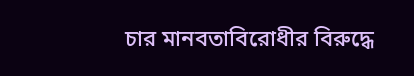চার মানবতাবিরোধীর বিরুদ্ধে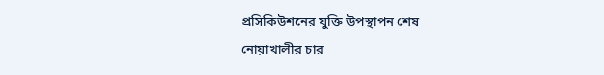প্রসিকিউশনের যুক্তি উপস্থাপন শেষ
নোয়াখালীর চার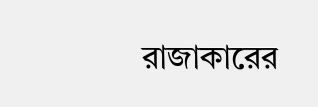রাজাকারের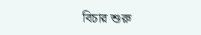বিচার শুরু